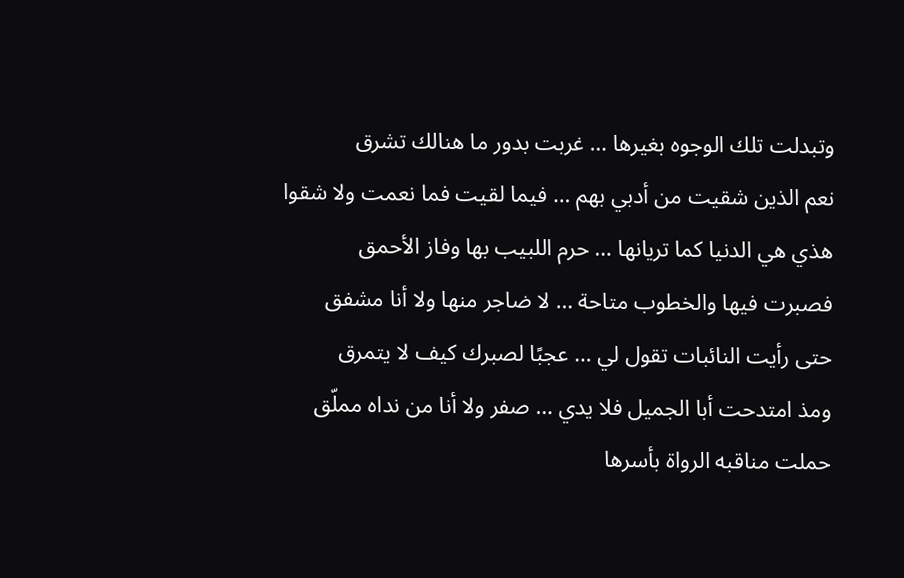وتبدلت تلك الوجوه بغيرها … غربت بدور ما هنالك تشرق
نعم الذين شقيت من أدبي بهم … فيما لقيت فما نعمت ولا شقوا
هذي هي الدنيا كما تريانها … حرم اللبيب بها وفاز الأحمق
فصبرت فيها والخطوب متاحة … لا ضاجر منها ولا أنا مشفق
حتى رأيت النائبات تقول لي … عجبًا لصبرك كيف لا يتمرق
ومذ امتدحت أبا الجميل فلا يدي … صفر ولا أنا من نداه مملّق
حملت مناقبه الرواة بأسرها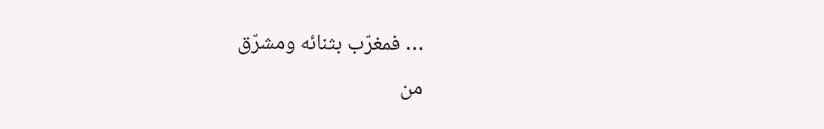… فمغرّب بثنائه ومشرّق
من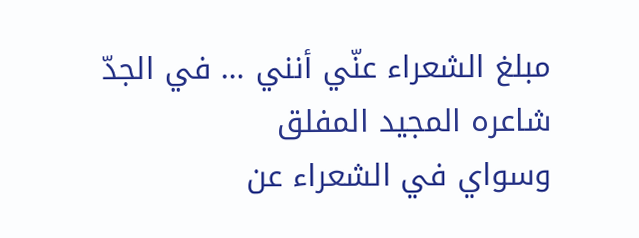مبلغ الشعراء عنّي أنني … في الجدّ شاعره المجيد المفلق
وسواي في الشعراء عن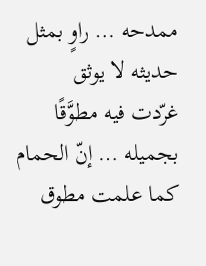ممدحه … راوٍ بمثل حديثه لا يوثق
غرّدت فيه مطوَّقًا بجميله … إنّ الحمام كما علمت مطوق